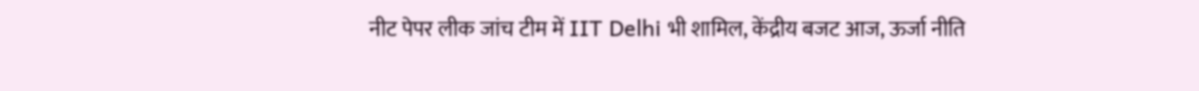नीट पेपर लीक जांच टीम में IIT Delhi भी शामिल, केंद्रीय बजट आज, ऊर्जा नीति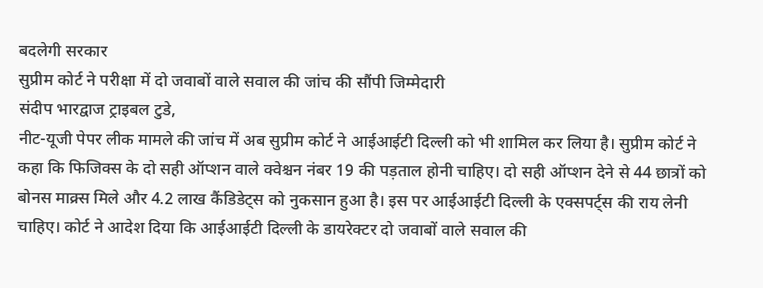बदलेगी सरकार
सुप्रीम कोर्ट ने परीक्षा में दो जवाबों वाले सवाल की जांच की सौंपी जिम्मेदारी
संदीप भारद्वाज ट्राइबल टुडे,
नीट-यूजी पेपर लीक मामले की जांच में अब सुप्रीम कोर्ट ने आईआईटी दिल्ली को भी शामिल कर लिया है। सुप्रीम कोर्ट ने कहा कि फिजिक्स के दो सही ऑप्शन वाले क्वेश्चन नंबर 19 की पड़ताल होनी चाहिए। दो सही ऑप्शन देने से 44 छात्रों को बोनस माक्र्स मिले और 4.2 लाख कैंडिडेट्स को नुकसान हुआ है। इस पर आईआईटी दिल्ली के एक्सपर्ट्स की राय लेनी चाहिए। कोर्ट ने आदेश दिया कि आईआईटी दिल्ली के डायरेक्टर दो जवाबों वाले सवाल की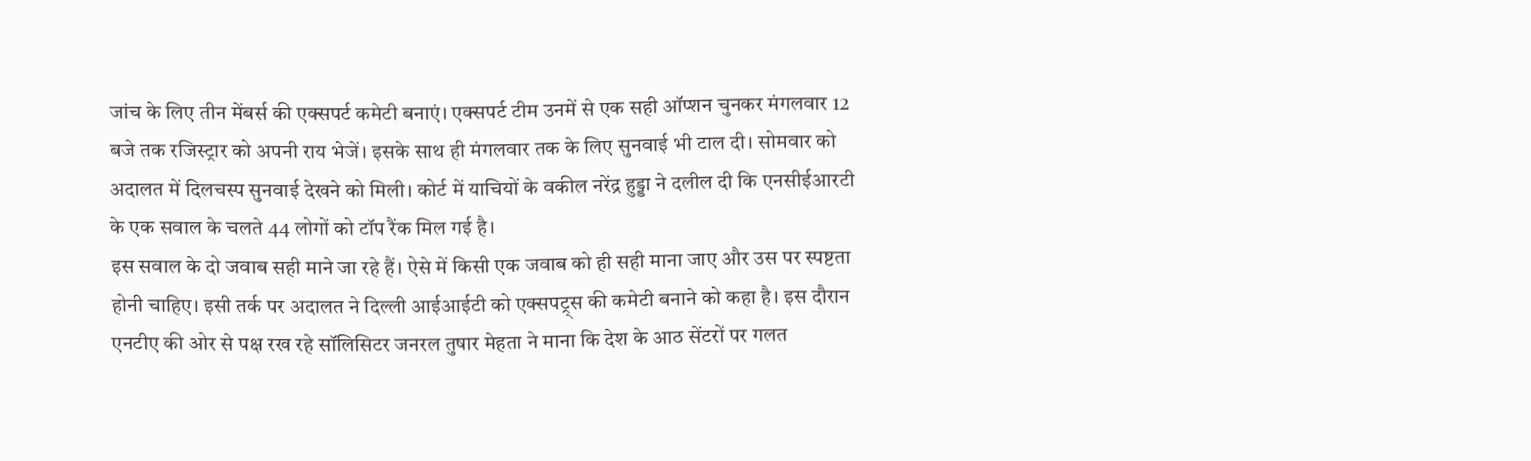जांच के लिए तीन मेंबर्स की एक्सपर्ट कमेटी बनाएं। एक्सपर्ट टीम उनमें से एक सही ऑप्शन चुनकर मंगलवार 12 बजे तक रजिस्ट्रार को अपनी राय भेजें। इसके साथ ही मंगलवार तक के लिए सुनवाई भी टाल दी। सोमवार को अदालत में दिलचस्प सुनवाई देखने को मिली। कोर्ट में याचियों के वकील नरेंद्र हुड्डा ने दलील दी कि एनसीईआरटी के एक सवाल के चलते 44 लोगों को टॉप रैंक मिल गई है।
इस सवाल के दो जवाब सही माने जा रहे हैं। ऐसे में किसी एक जवाब को ही सही माना जाए और उस पर स्पष्टता होनी चाहिए। इसी तर्क पर अदालत ने दिल्ली आईआईटी को एक्सपट्र्स की कमेटी बनाने को कहा है। इस दौरान एनटीए की ओर से पक्ष रख रहे सॉलिसिटर जनरल तुषार मेहता ने माना कि देश के आठ सेंटरों पर गलत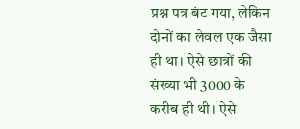प्रश्न पत्र बंट गया, लेकिन दोनों का लेवल एक जैसा ही था। ऐसे छात्रों की संख्या भी 3000 के करीब ही थी। ऐसे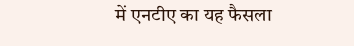में एनटीए का यह फैसला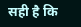सही है कि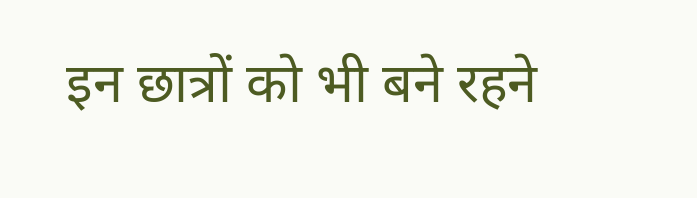इन छात्रों को भी बने रहने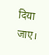दिया जाए।